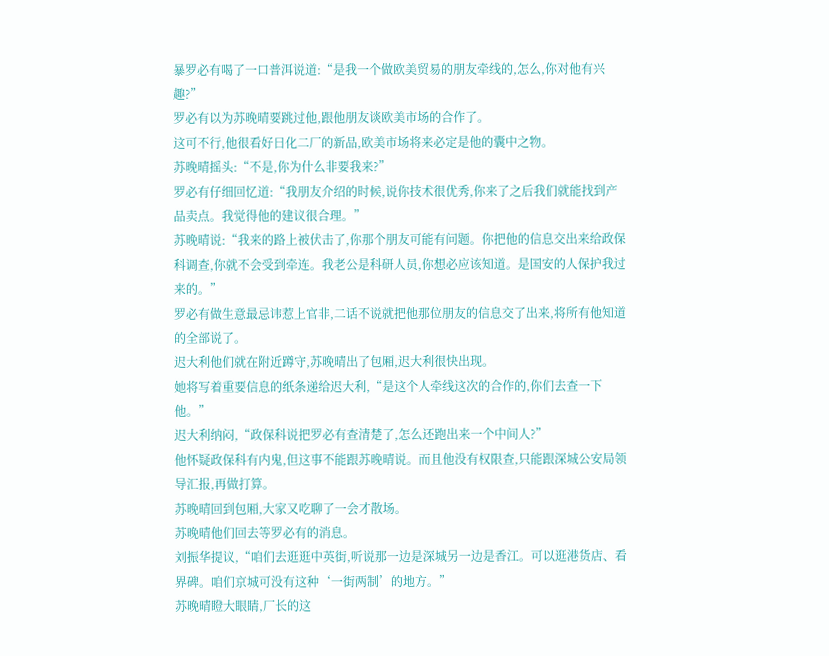暴罗必有喝了一口普洱说道:“是我一个做欧美贸易的朋友牵线的,怎么,你对他有兴趣?”
罗必有以为苏晚晴要跳过他,跟他朋友谈欧美市场的合作了。
这可不行,他很看好日化二厂的新品,欧美市场将来必定是他的囊中之物。
苏晚晴摇头:“不是,你为什么非要我来?”
罗必有仔细回忆道:“我朋友介绍的时候,说你技术很优秀,你来了之后我们就能找到产品卖点。我觉得他的建议很合理。”
苏晚晴说:“我来的路上被伏击了,你那个朋友可能有问题。你把他的信息交出来给政保科调查,你就不会受到牵连。我老公是科研人员,你想必应该知道。是国安的人保护我过来的。”
罗必有做生意最忌讳惹上官非,二话不说就把他那位朋友的信息交了出来,将所有他知道的全部说了。
迟大利他们就在附近蹲守,苏晚晴出了包厢,迟大利很快出现。
她将写着重要信息的纸条递给迟大利,“是这个人牵线这次的合作的,你们去查一下他。”
迟大利纳闷,“政保科说把罗必有查清楚了,怎么还跑出来一个中间人?”
他怀疑政保科有内鬼,但这事不能跟苏晚晴说。而且他没有权限查,只能跟深城公安局领导汇报,再做打算。
苏晚晴回到包厢,大家又吃聊了一会才散场。
苏晚晴他们回去等罗必有的消息。
刘振华提议,“咱们去逛逛中英街,听说那一边是深城另一边是香江。可以逛港货店、看界碑。咱们京城可没有这种‘一街两制’的地方。”
苏晚晴瞪大眼睛,厂长的这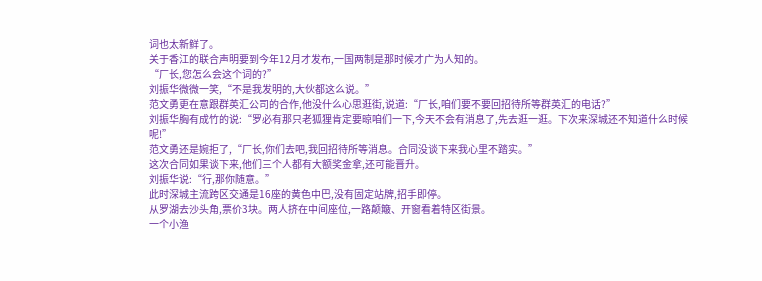词也太新鲜了。
关于香江的联合声明要到今年12月才发布,一国两制是那时候才广为人知的。
“厂长,您怎么会这个词的?”
刘振华微微一笑,“不是我发明的,大伙都这么说。”
范文勇更在意跟群英汇公司的合作,他没什么心思逛街,说道:“厂长,咱们要不要回招待所等群英汇的电话?”
刘振华胸有成竹的说:“罗必有那只老狐狸肯定要晾咱们一下,今天不会有消息了,先去逛一逛。下次来深城还不知道什么时候呢!”
范文勇还是婉拒了,“厂长,你们去吧,我回招待所等消息。合同没谈下来我心里不踏实。”
这次合同如果谈下来,他们三个人都有大额奖金拿,还可能晋升。
刘振华说:“行,那你随意。”
此时深城主流跨区交通是16座的黄色中巴,没有固定站牌,招手即停。
从罗湖去沙头角,票价3块。两人挤在中间座位,一路颠簸、开窗看着特区街景。
一个小渔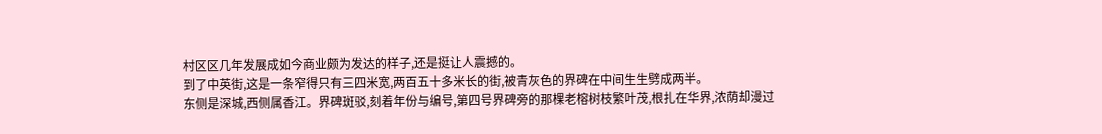村区区几年发展成如今商业颇为发达的样子,还是挺让人震撼的。
到了中英街,这是一条窄得只有三四米宽,两百五十多米长的街,被青灰色的界碑在中间生生劈成两半。
东侧是深城,西侧属香江。界碑斑驳,刻着年份与编号,第四号界碑旁的那棵老榕树枝繁叶茂,根扎在华界,浓荫却漫过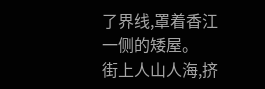了界线,罩着香江一侧的矮屋。
街上人山人海,挤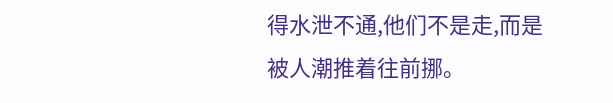得水泄不通,他们不是走,而是被人潮推着往前挪。